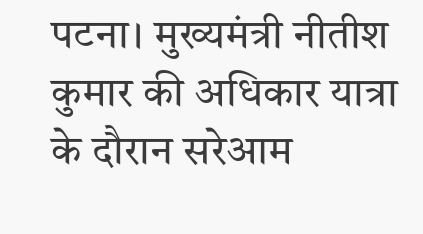पटना। मुख्यमंत्री नीतीश कुमार की अधिकार यात्रा के दौरान सरेआम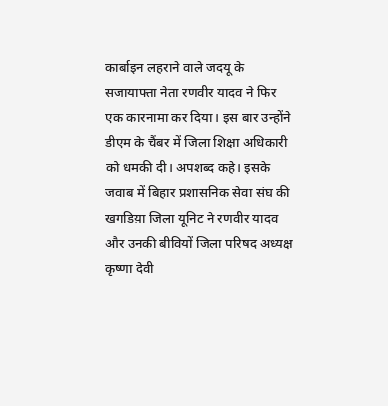कार्बाइन लहराने वाले जदयू के सजायाफ्ता नेता रणवीर यादव ने फिर एक कारनामा कर दिया। इस बार उन्होंने डीएम के चैंबर में जिला शिक्षा अधिकारी को धमकी दी। अपशब्द कहे। इसके जवाब में बिहार प्रशासनिक सेवा संघ की खगडिय़ा जिला यूनिट ने रणवीर यादव और उनकी बीवियों जिला परिषद अध्यक्ष कृष्णा देवी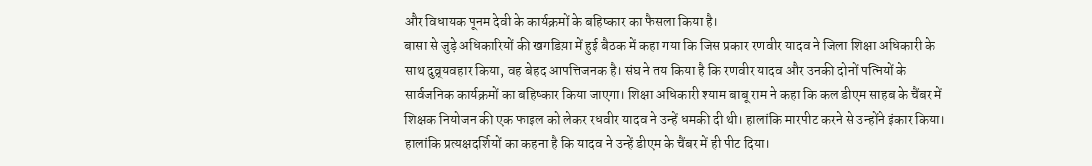और विधायक पूनम देवी के कार्यक्रमों के बहिष्कार का फैसला किया है।
बासा से जुड़े अधिकारियों की खगडिय़ा में हुई बैठक में कहा गया कि जिस प्रकार रणवीर यादव ने जिला शिक्षा अधिकारी के साथ दुव्र्यवहार किया, वह बेहद आपत्तिजनक है। संघ ने तय किया है कि रणवीर यादव और उनकी दोनों पत्नियों के सार्वजनिक कार्यक्रमों का बहिष्कार किया जाएगा। शिक्षा अधिकारी श्याम बाबू राम ने कहा कि कल डीएम साहब के चैंबर में शिक्षक नियोजन की एक फाइल को लेकर रधवीर यादव ने उन्हें धमकी दी थी। हालांकि मारपीट करने से उन्होंने इंकार किया। हालांकि प्रत्यक्षदर्शियों का कहना है कि यादव ने उन्हें डीएम के चैंबर में ही पीट दिया।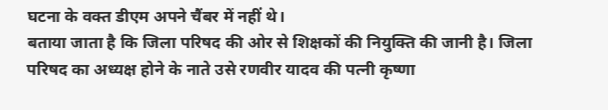घटना के वक्त डीएम अपने चैंबर में नहीं थे।
बताया जाता है कि जिला परिषद की ओर से शिक्षकों की नियुक्ति की जानी है। जिला परिषद का अध्यक्ष होने के नाते उसे रणवीर यादव की पत्नी कृष्णा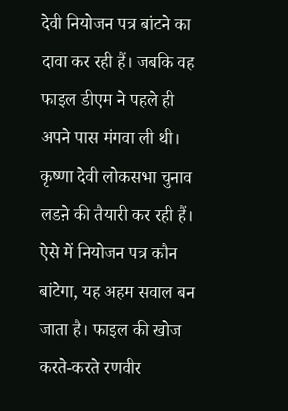देवी नियोजन पत्र बांटने का दावा कर रही हैं। जबकि वह फाइल डीएम ने पहले ही अपने पास मंगवा ली थी। कृष्णा देवी लोकसभा चुनाव लडऩे की तैयारी कर रही हैं। ऐसे में नियोजन पत्र कौन बांटेगा, यह अहम सवाल बन जाता है। फाइल की खोज करते-करते रणवीर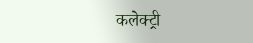कलेक्ट्री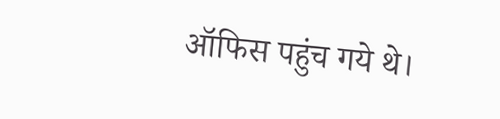ऑफिस पहुंच गये थे।